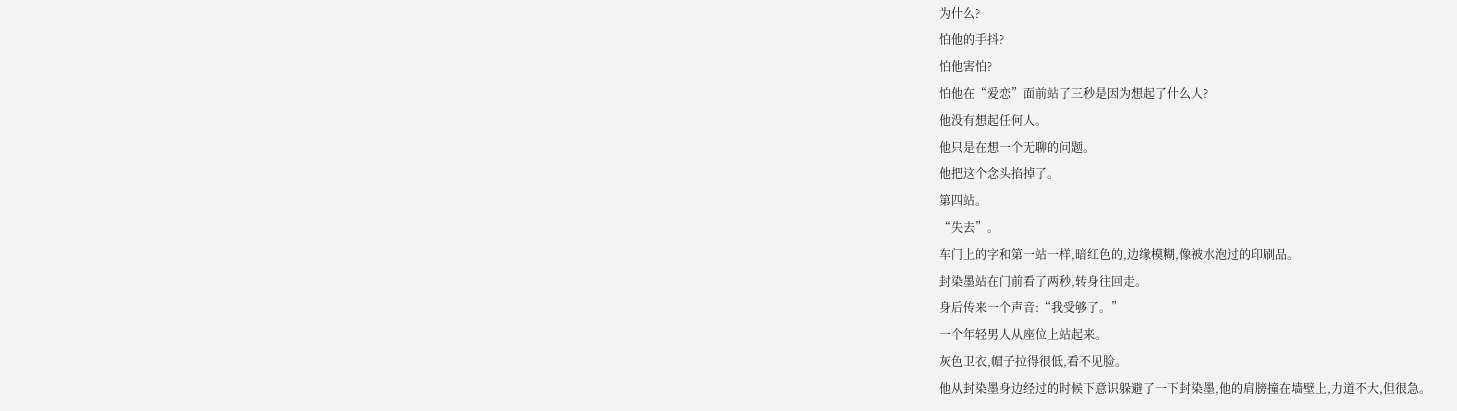为什么?
怕他的手抖?
怕他害怕?
怕他在“爱恋”面前站了三秒是因为想起了什么人?
他没有想起任何人。
他只是在想一个无聊的问题。
他把这个念头掐掉了。
第四站。
“失去”。
车门上的字和第一站一样,暗红色的,边缘模糊,像被水泡过的印刷品。
封染墨站在门前看了两秒,转身往回走。
身后传来一个声音:“我受够了。”
一个年轻男人从座位上站起来。
灰色卫衣,帽子拉得很低,看不见脸。
他从封染墨身边经过的时候下意识躲避了一下封染墨,他的肩膀撞在墙壁上,力道不大,但很急。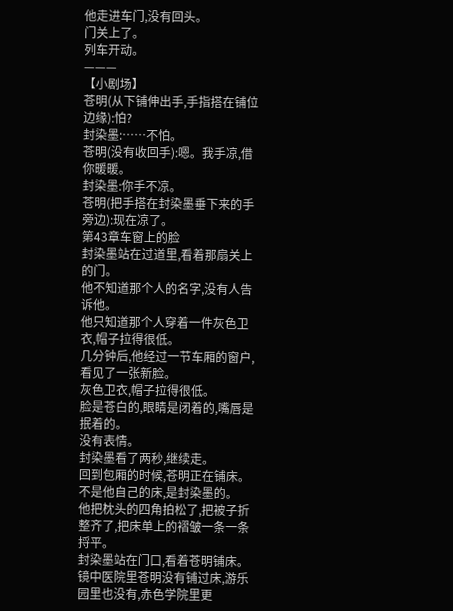他走进车门,没有回头。
门关上了。
列车开动。
———
【小剧场】
苍明(从下铺伸出手,手指搭在铺位边缘):怕?
封染墨:……不怕。
苍明(没有收回手):嗯。我手凉,借你暖暖。
封染墨:你手不凉。
苍明(把手搭在封染墨垂下来的手旁边):现在凉了。
第43章车窗上的脸
封染墨站在过道里,看着那扇关上的门。
他不知道那个人的名字,没有人告诉他。
他只知道那个人穿着一件灰色卫衣,帽子拉得很低。
几分钟后,他经过一节车厢的窗户,看见了一张新脸。
灰色卫衣,帽子拉得很低。
脸是苍白的,眼睛是闭着的,嘴唇是抿着的。
没有表情。
封染墨看了两秒,继续走。
回到包厢的时候,苍明正在铺床。
不是他自己的床,是封染墨的。
他把枕头的四角拍松了,把被子折整齐了,把床单上的褶皱一条一条捋平。
封染墨站在门口,看着苍明铺床。
镜中医院里苍明没有铺过床,游乐园里也没有,赤色学院里更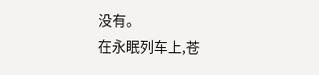没有。
在永眠列车上,苍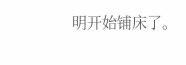明开始铺床了。